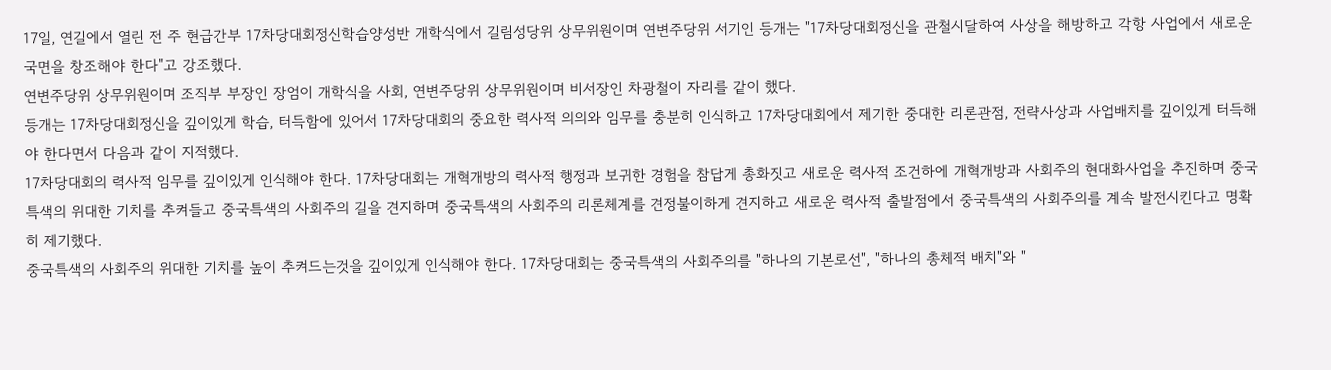17일, 연길에서 열린 전 주 현급간부 17차당대회정신학습양성반 개학식에서 길림성당위 상무위원이며 연변주당위 서기인 등개는 "17차당대회정신을 관철시달하여 사상을 해방하고 각항 사업에서 새로운 국면을 창조해야 한다"고 강조했다.
연변주당위 상무위원이며 조직부 부장인 장엄이 개학식을 사회, 연변주당위 상무위원이며 비서장인 차광철이 자리를 같이 했다.
등개는 17차당대회정신을 깊이있게 학습, 터득함에 있어서 17차당대회의 중요한 력사적 의의와 임무를 충분히 인식하고 17차당대회에서 제기한 중대한 리론관점, 전략사상과 사업배치를 깊이있게 터득해야 한다면서 다음과 같이 지적했다.
17차당대회의 력사적 임무를 깊이있게 인식해야 한다. 17차당대회는 개혁개방의 력사적 행정과 보귀한 경험을 참답게 총화짓고 새로운 력사적 조건하에 개혁개방과 사회주의 현대화사업을 추진하며 중국특색의 위대한 기치를 추켜들고 중국특색의 사회주의 길을 견지하며 중국특색의 사회주의 리론체계를 견정불이하게 견지하고 새로운 력사적 출발점에서 중국특색의 사회주의를 계속 발전시킨다고 명확히 제기했다.
중국특색의 사회주의 위대한 기치를 높이 추켜드는것을 깊이있게 인식해야 한다. 17차당대회는 중국특색의 사회주의를 "하나의 기본로선", "하나의 총체적 배치"와 "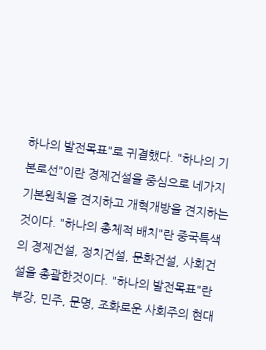하나의 발전목표"로 귀결했다. "하나의 기본로선"이란 경제건설을 중심으로 네가지 기본원칙을 견지하고 개혁개방을 견지하는것이다. "하나의 총체적 배치"란 중국특색의 경제건설, 정치건설, 문화건설, 사회건설을 총괄한것이다. "하나의 발전목표"란 부강, 민주, 문명, 조화로운 사회주의 현대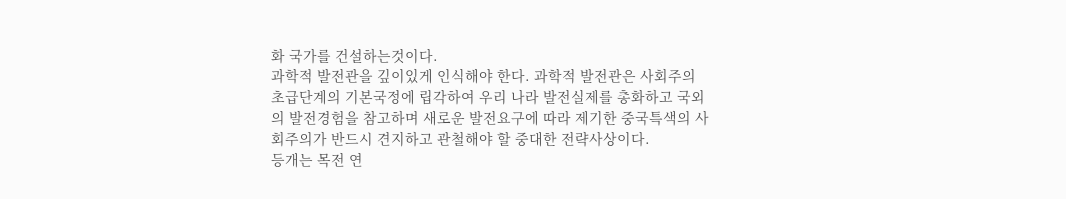화 국가를 건설하는것이다.
과학적 발전관을 깊이있게 인식해야 한다. 과학적 발전관은 사회주의 초급단계의 기본국정에 립각하여 우리 나라 발전실제를 총화하고 국외의 발전경험을 참고하며 새로운 발전요구에 따라 제기한 중국특색의 사회주의가 반드시 견지하고 관철해야 할 중대한 전략사상이다.
등개는 목전 연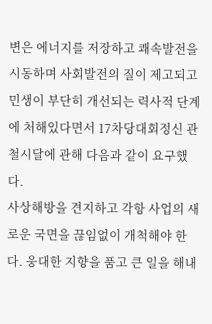변은 에너지를 저장하고 쾌속발전을 시동하며 사회발전의 질이 제고되고 민생이 부단히 개선되는 력사적 단계에 처해있다면서 17차당대회정신 관철시달에 관해 다음과 같이 요구했다.
사상해방을 견지하고 각항 사업의 새로운 국면을 끊임없이 개척해야 한다. 웅대한 지향을 품고 큰 일을 해내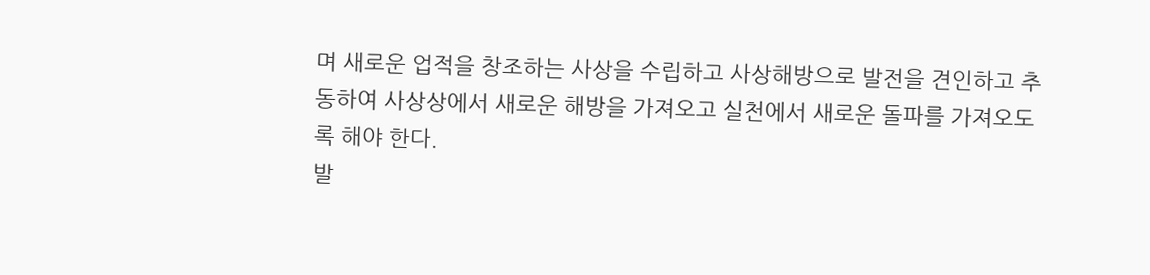며 새로운 업적을 창조하는 사상을 수립하고 사상해방으로 발전을 견인하고 추동하여 사상상에서 새로운 해방을 가져오고 실천에서 새로운 돌파를 가져오도록 해야 한다.
발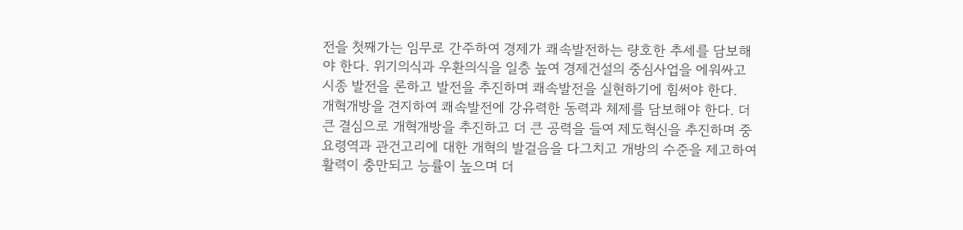전을 첫째가는 임무로 간주하여 경제가 쾌속발전하는 량호한 추세를 담보해야 한다. 위기의식과 우환의식을 일층 높여 경제건설의 중심사업을 에워싸고 시종 발전을 론하고 발전을 추진하며 쾌속발전을 실현하기에 힘써야 한다.
개혁개방을 견지하여 쾌속발전에 강유력한 동력과 체제를 담보해야 한다. 더 큰 결심으로 개혁개방을 추진하고 더 큰 공력을 들여 제도혁신을 추진하며 중요령역과 관건고리에 대한 개혁의 발걸음을 다그치고 개방의 수준을 제고하여 활력이 충만되고 능률이 높으며 더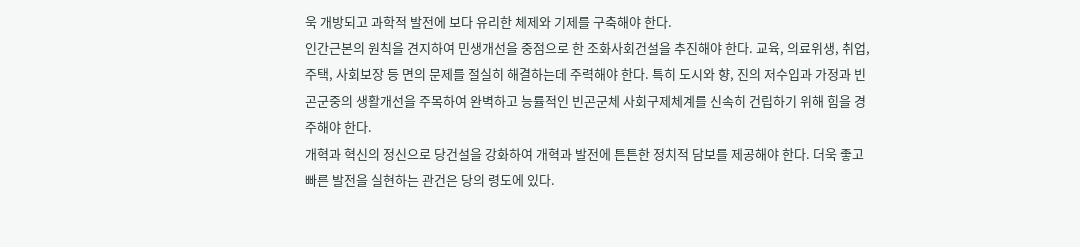욱 개방되고 과학적 발전에 보다 유리한 체제와 기제를 구축해야 한다.
인간근본의 원칙을 견지하여 민생개선을 중점으로 한 조화사회건설을 추진해야 한다. 교육, 의료위생, 취업, 주택, 사회보장 등 면의 문제를 절실히 해결하는데 주력해야 한다. 특히 도시와 향, 진의 저수입과 가정과 빈곤군중의 생활개선을 주목하여 완벽하고 능률적인 빈곤군체 사회구제체계를 신속히 건립하기 위해 힘을 경주해야 한다.
개혁과 혁신의 정신으로 당건설을 강화하여 개혁과 발전에 튼튼한 정치적 담보를 제공해야 한다. 더욱 좋고 빠른 발전을 실현하는 관건은 당의 령도에 있다.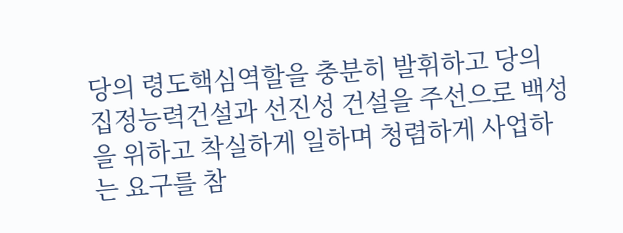당의 령도핵심역할을 충분히 발휘하고 당의 집정능력건설과 선진성 건설을 주선으로 백성을 위하고 착실하게 일하며 청렴하게 사업하는 요구를 참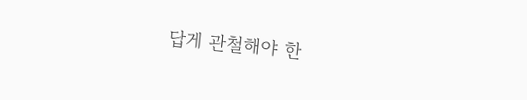답게 관철해야 한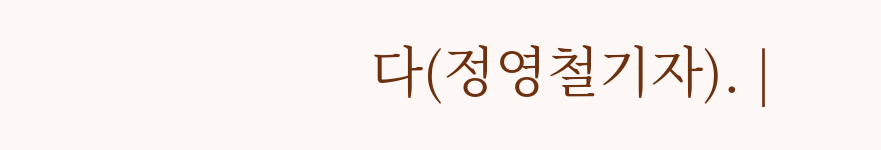다(정영철기자). |